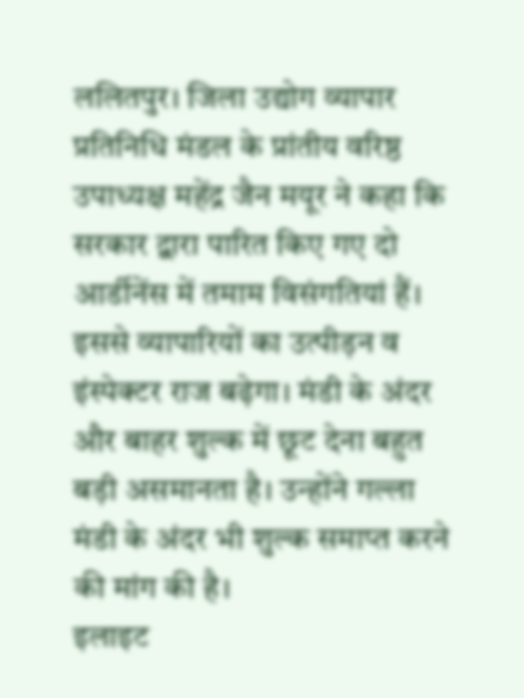ललितपुर। जिला उद्योग व्यापार प्रतिनिधि मंडल के प्रांतीय वरिष्ठ उपाध्यक्ष महेंद्र जैन मयूर ने कहा कि सरकार द्वारा पारित किए गए दो आर्डीनेंस में तमाम विसंगतियां हैं। इससे व्यापारियों का उत्पीड़न व इंस्पेक्टर राज बढ़ेगा। मंडी के अंदर और बाहर शुल्क में छूट देना बहुत बड़ी असमानता है। उन्होंने गल्ला मंडी के अंदर भी शुल्क समाप्त करने की मांग की है।
इलाइट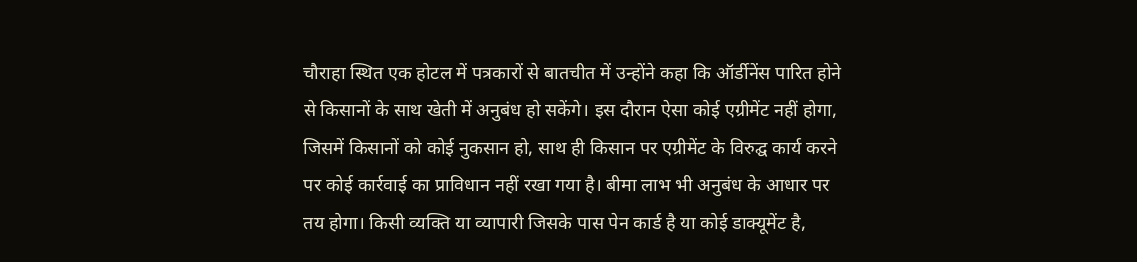चौराहा स्थित एक होटल में पत्रकारों से बातचीत में उन्होंने कहा कि ऑर्डीनेंस पारित होने से किसानों के साथ खेती में अनुबंध हो सकेंगे। इस दौरान ऐसा कोई एग्रीमेंट नहीं होगा, जिसमें किसानों को कोई नुकसान हो, साथ ही किसान पर एग्रीमेंट के विरुद्घ कार्य करने पर कोई कार्रवाई का प्राविधान नहीं रखा गया है। बीमा लाभ भी अनुबंध के आधार पर तय होगा। किसी व्यक्ति या व्यापारी जिसके पास पेन कार्ड है या कोई डाक्यूमेंट है,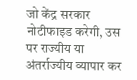जो केंद्र सरकार नोटीफाइड करेगी, उस पर राज्यीय या अंतर्राज्यीय व्यापार कर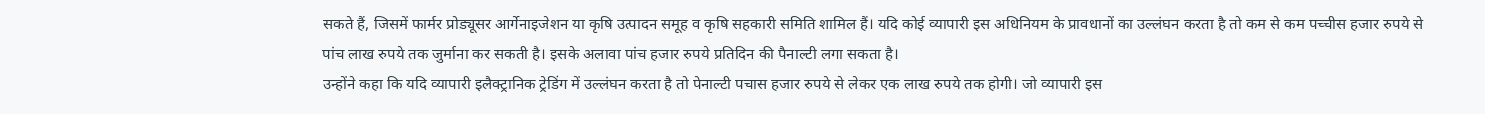सकते हैं, जिसमें फार्मर प्रोड्यूसर आर्गेनाइजेशन या कृषि उत्पादन समूह व कृषि सहकारी समिति शामिल हैं। यदि कोई व्यापारी इस अधिनियम के प्रावधानों का उल्लंघन करता है तो कम से कम पच्चीस हजार रुपये से पांच लाख रुपये तक जुर्माना कर सकती है। इसके अलावा पांच हजार रुपये प्रतिदिन की पैनाल्टी लगा सकता है।
उन्होंने कहा कि यदि व्यापारी इलैक्ट्रानिक ट्रेडिंग में उल्लंघन करता है तो पेनाल्टी पचास हजार रुपये से लेकर एक लाख रुपये तक होगी। जो व्यापारी इस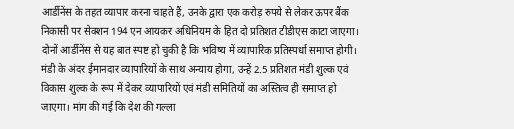आर्डीनेंस के तहत व्यापार करना चाहते हैं, उनके द्वारा एक करोड़ रुपये से लेकर ऊपर बैंक निकासी पर सेक्शन 194 एन आयकर अधिनियम के हित दो प्रतिशत टीडीएस काटा जाएगा। दोनों आर्डीनेंस से यह बात स्पष्ट हो चुकी है कि भविष्य में व्यापारिक प्रतिस्पर्धा समाप्त होगी। मंडी के अंदर ईमानदार व्यापारियों के साथ अन्याय होगा, उन्हें 2.5 प्रतिशत मंडी शुल्क एवं विकास शुल्क के रूप में देकर व्यापारियों एवं मंडी समितियों का अस्तित्व ही समाप्त हो जाएगा। मांग की गई कि देश की गल्ला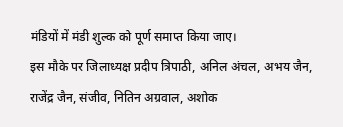मंडियों में मंडी शुल्क को पूर्ण समाप्त किया जाए।
इस मौके पर जिलाध्यक्ष प्रदीप त्रिपाठी, अनिल अंचल, अभय जैन, राजेंद्र जैन, संजीव, नितिन अग्रवाल, अशोक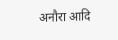अनौरा आदि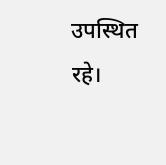उपस्थित रहे।